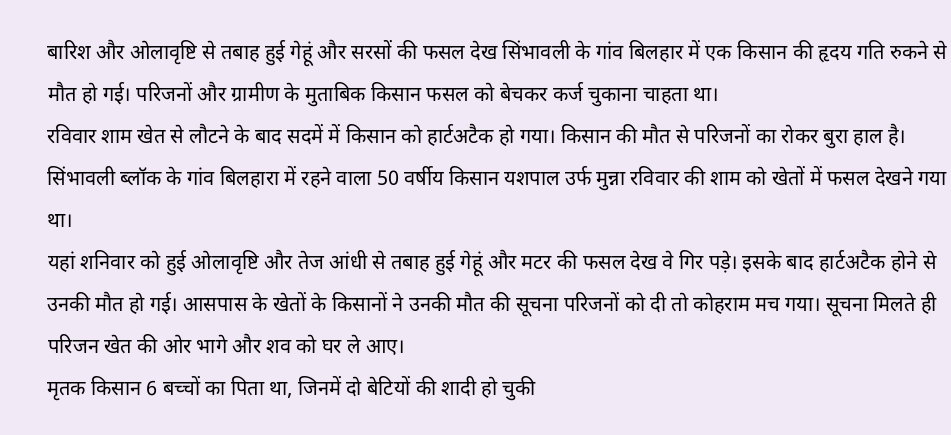बारिश और ओलावृष्टि से तबाह हुई गेहूं और सरसों की फसल देख सिंभावली के गांव बिलहार में एक किसान की हृदय गति रुकने से मौत हो गई। परिजनों और ग्रामीण के मुताबिक किसान फसल को बेचकर कर्ज चुकाना चाहता था।
रविवार शाम खेत से लौटने के बाद सदमें में किसान को हार्टअटैक हो गया। किसान की मौत से परिजनों का रोकर बुरा हाल है। सिंभावली ब्लॉक के गांव बिलहारा में रहने वाला 50 वर्षीय किसान यशपाल उर्फ मुन्ना रविवार की शाम को खेतों में फसल देखने गया था।
यहां शनिवार को हुई ओलावृष्टि और तेज आंधी से तबाह हुई गेहूं और मटर की फसल देख वे गिर पड़े। इसके बाद हार्टअटैक होने से उनकी मौत हो गई। आसपास के खेतों के किसानों ने उनकी मौत की सूचना परिजनों को दी तो कोहराम मच गया। सूचना मिलते ही परिजन खेत की ओर भागे और शव को घर ले आए।
मृतक किसान 6 बच्चों का पिता था, जिनमें दो बेटियों की शादी हो चुकी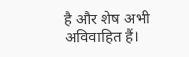है और शेष अभी अविवाहित हैं।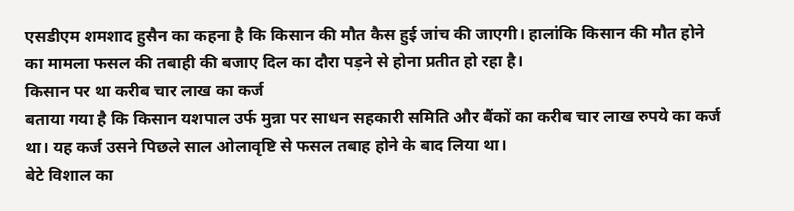एसडीएम शमशाद हुसैन का कहना है कि किसान की मौत कैस हुई जांच की जाएगी। हालांकि किसान की मौत होने का मामला फसल की तबाही की बजाए दिल का दौरा पड़ने से होना प्रतीत हो रहा है।
किसान पर था करीब चार लाख का कर्ज
बताया गया है कि किसान यशपाल उर्फ मुन्ना पर साधन सहकारी समिति और बैंकों का करीब चार लाख रुपये का कर्ज था। यह कर्ज उसने पिछले साल ओलावृष्टि से फसल तबाह होने के बाद लिया था।
बेटे विशाल का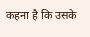कहना है कि उसके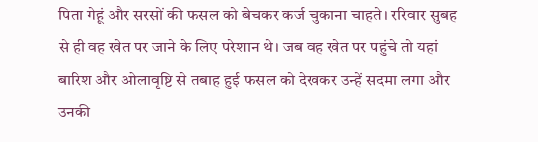पिता गेहूं और सरसों की फसल को बेचकर कर्ज चुकाना चाहते। ररिवार सुबह से ही वह खेत पर जाने के लिए परेशान थे। जब वह खेत पर पहुंचे तो यहां बारिश और ओलावृष्टि से तबाह हुई फसल को देखकर उन्हें सदमा लगा और उनकी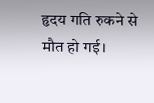हृदय गति रुकने से मौत हो गई।